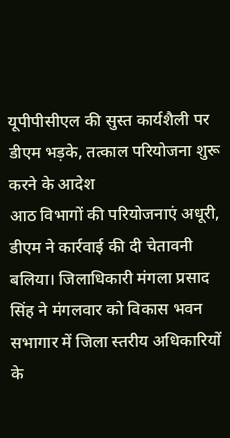यूपीपीसीएल की सुस्त कार्यशैली पर डीएम भड़के, तत्काल परियोजना शुरू करने के आदेश
आठ विभागों की परियोजनाएं अधूरी, डीएम ने कार्रवाई की दी चेतावनी
बलिया। जिलाधिकारी मंगला प्रसाद सिंह ने मंगलवार को विकास भवन सभागार में जिला स्तरीय अधिकारियों के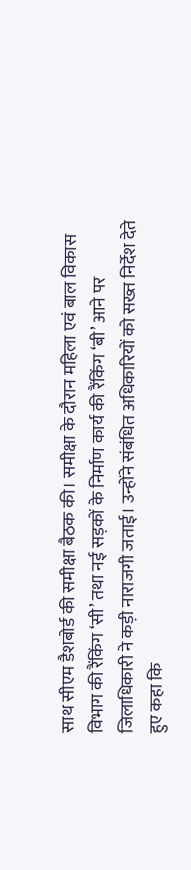साथ सीएम डैशबोर्ड की समीक्षा बैठक की। समीक्षा के दौरान महिला एवं बाल विकास विभाग की रैंकिंग ‘सी’ तथा नई सड़कों के निर्माण कार्य की रैंकिंग ‘बी’ आने पर जिलाधिकारी ने कड़ी नाराजगी जताई। उन्होंने संबंधित अधिकारियों को सख्त निर्देश देते हुए कहा कि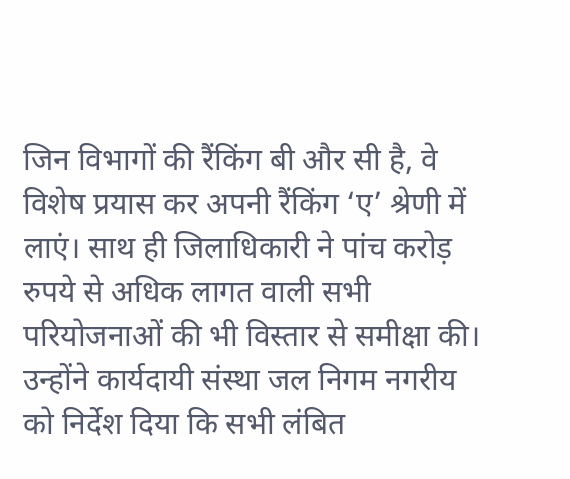जिन विभागों की रैंकिंग बी और सी है, वे विशेष प्रयास कर अपनी रैंकिंग ‘ए’ श्रेणी में लाएं। साथ ही जिलाधिकारी ने पांच करोड़ रुपये से अधिक लागत वाली सभी परियोजनाओं की भी विस्तार से समीक्षा की। उन्होंने कार्यदायी संस्था जल निगम नगरीय को निर्देश दिया कि सभी लंबित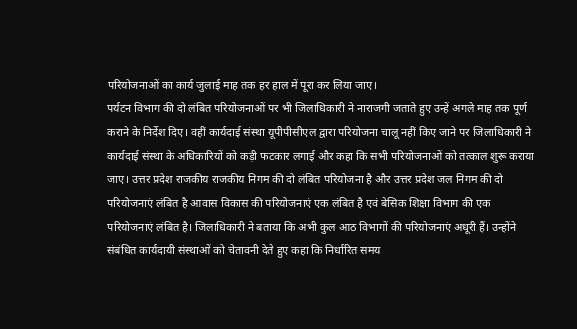परियोजनाओं का कार्य जुलाई माह तक हर हाल में पूरा कर लिया जाए।
पर्यटन विभाग की दो लंबित परियोजनाओं पर भी जिलाधिकारी ने नाराजगी जताते हुए उन्हें अगले माह तक पूर्ण कराने के निर्देश दिए। वहीं कार्यदाई संस्था यूपीपीसीएल द्वारा परियोजना चालू नहीं किए जाने पर जिलाधिकारी ने कार्यदाई संस्था के अधिकारियों को कड़ी फटकार लगाई और कहा कि सभी परियोजनाओं को तत्काल शुरू कराया जाए। उत्तर प्रदेश राजकीय राजकीय निगम की दो लंबित परियोजना है और उत्तर प्रदेश जल निगम की दो परियोजनाएं लंबित है आवास विकास की परियोजनाएं एक लंबित है एवं बेसिक शिक्षा विभाग की एक परियोजनाएं लंबित है। जिलाधिकारी ने बताया कि अभी कुल आठ विभागों की परियोजनाएं अधूरी हैं। उन्होंने संबंधित कार्यदायी संस्थाओं को चेतावनी देते हुए कहा कि निर्धारित समय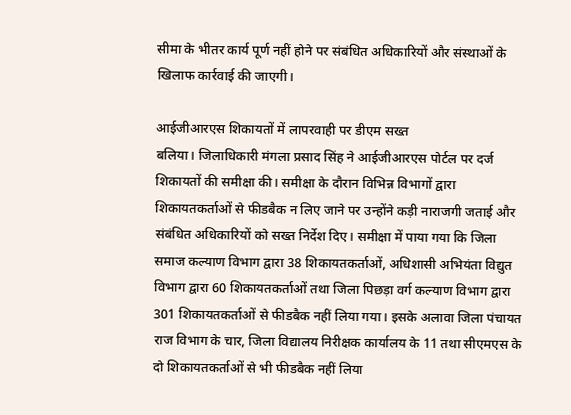सीमा के भीतर कार्य पूर्ण नहीं होने पर संबंधित अधिकारियों और संस्थाओं के खिलाफ कार्रवाई की जाएगी।

आईजीआरएस शिकायतों में लापरवाही पर डीएम सख्त
बलिया। जिलाधिकारी मंगला प्रसाद सिंह ने आईजीआरएस पोर्टल पर दर्ज शिकायतों की समीक्षा की। समीक्षा के दौरान विभिन्न विभागों द्वारा शिकायतकर्ताओं से फीडबैक न लिए जाने पर उन्होंने कड़ी नाराजगी जताई और संबंधित अधिकारियों को सख्त निर्देश दिए। समीक्षा में पाया गया कि जिला समाज कल्याण विभाग द्वारा 38 शिकायतकर्ताओं, अधिशासी अभियंता विद्युत विभाग द्वारा 60 शिकायतकर्ताओं तथा जिला पिछड़ा वर्ग कल्याण विभाग द्वारा 301 शिकायतकर्ताओं से फीडबैक नहीं लिया गया। इसके अलावा जिला पंचायत राज विभाग के चार, जिला विद्यालय निरीक्षक कार्यालय के 11 तथा सीएमएस के दो शिकायतकर्ताओं से भी फीडबैक नहीं लिया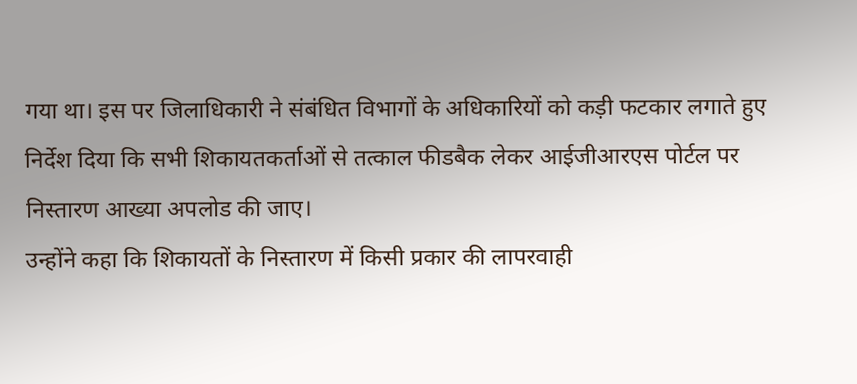गया था। इस पर जिलाधिकारी ने संबंधित विभागों के अधिकारियों को कड़ी फटकार लगाते हुए निर्देश दिया कि सभी शिकायतकर्ताओं से तत्काल फीडबैक लेकर आईजीआरएस पोर्टल पर निस्तारण आख्या अपलोड की जाए।
उन्होंने कहा कि शिकायतों के निस्तारण में किसी प्रकार की लापरवाही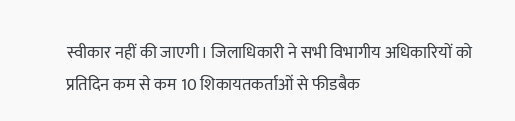स्वीकार नहीं की जाएगी। जिलाधिकारी ने सभी विभागीय अधिकारियों को प्रतिदिन कम से कम 10 शिकायतकर्ताओं से फीडबैक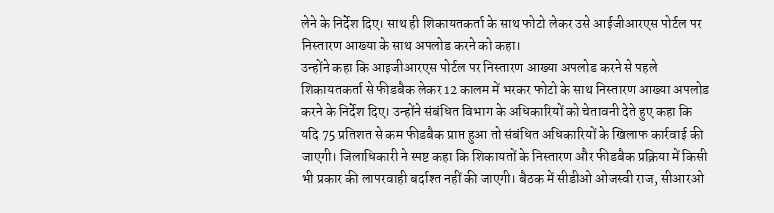लेने के निर्देश दिए। साथ ही शिकायतकर्ता के साथ फोटो लेकर उसे आईजीआरएस पोर्टल पर निस्तारण आख्या के साथ अपलोड करने को कहा।
उन्होंने कहा कि आइजीआरएस पोर्टल पर निस्तारण आख्या अपलोड करने से पहले शिकायतकर्ता से फीडबैक लेकर 12 कालम में भरकर फोटो के साथ निस्तारण आख्या अपलोड करने के निर्देश दिए। उन्होंने संबंधित विभाग के अधिकारियों को चेतावनी देते हुए कहा कि यदि 75 प्रतिशत से कम फीडबैक प्राप्त हुआ तो संबंधित अधिकारियों के खिलाफ कार्रवाई की जाएगी। जिलाधिकारी ने स्पष्ट कहा कि शिकायतों के निस्तारण और फीडबैक प्रक्रिया में किसी भी प्रकार की लापरवाही बर्दाश्त नहीं की जाएगी। बैठक में सीडीओ ओजस्वी राज, सीआरओ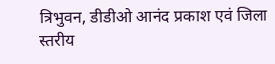त्रिभुवन, डीडीओ आनंद प्रकाश एवं जिला स्तरीय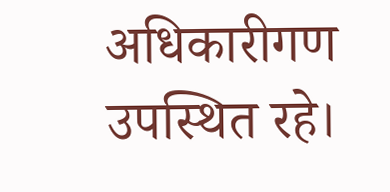अधिकारीगण उपस्थित रहे।